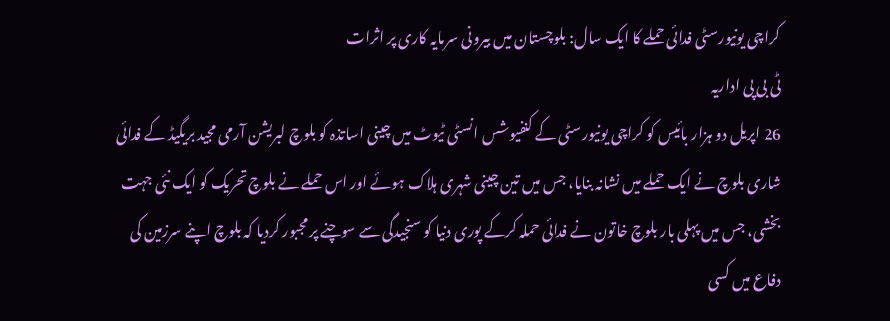کراچی یونیورسٹی فدائی حملے کا ایک سال: بلوچستان میں بیرونی سرمایہ کاری پر اثرات
ٹی بی پی اداریہ
26 اپریل دو ہزار بائیس کو کراچی یونیورسٹی کے کنفیوشس انسٹی ٹیوٹ میں چینی اساتذہ کو بلوچ لبریشن آرمی مجید بریگیڈ کے فدائی شاری بلوچ نے ایک حملے میں نشانہ بنایا، جس میں تین چینی شہری ہلاک ہوئے اور اس حملے نے بلوچ تحریک کو ایک نئی جہت بخشی، جس میں پہلی بار بلوچ خاتون نے فدائی حملہ کرکے پوری دنیا کو سنجیدگی سے سوچنے پر مجبور کردیا کہ بلوچ اپنے سرزمین کی دفاع میں کسی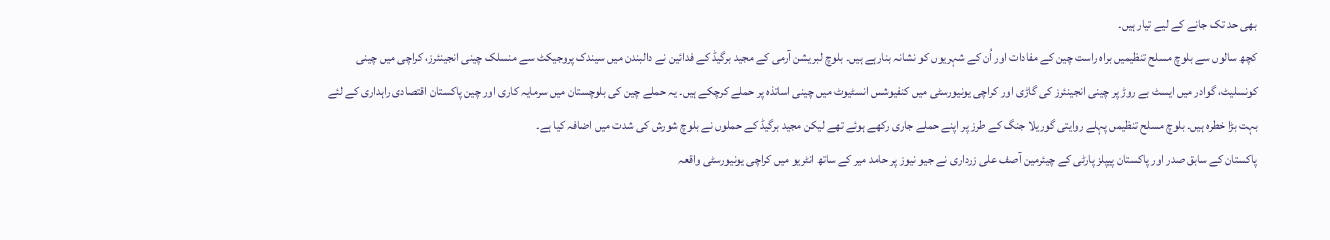بھی حد تک جانے کے لیے تیار ہیں۔
کچھ سالوں سے بلوچ مسلح تنظیمیں براہ راست چین کے مفادات اور اُن کے شہریوں کو نشانہ بنارہے ہیں۔ بلوچ لبریشن آرمی کے مجید برگیڈ کے فدائین نے دالبندن میں سیندک پروجیکٹ سے منسلک چینی انجینئرز، کراچی میں چینی کونسلیٹ، گوادر میں ایسٹ بے روڑ پر چینی انجینئرز کی گاڑی اور کراچی یونیورسٹی میں کنفیوشس انسٹیوٹ میں چینی اساتذہ پر حملے کرچکے ہیں۔ یہ حملے چین کی بلوچستان میں سرمایہ کاری اور چین پاکستان اقتصادی راہداری کے لئے بہت بڑا خطرہ ہیں۔ بلوچ مسلح تنظیمں پہلے روایتی گوریلا جنگ کے طرز پر اپنے حملے جاری رکھے ہوئے تھے لیکن مجید برگیڈ کے حملوں نے بلوچ شورش کی شدت میں اضافہ کیا ہے۔
پاکستان کے سابق صدر اور پاکستان پیپلز پارٹی کے چیئرمین آصف علی زرداری نے جیو نیوز پر حامد میر کے ساتھ انٹریو میں کراچی یونیورسٹی واقعہ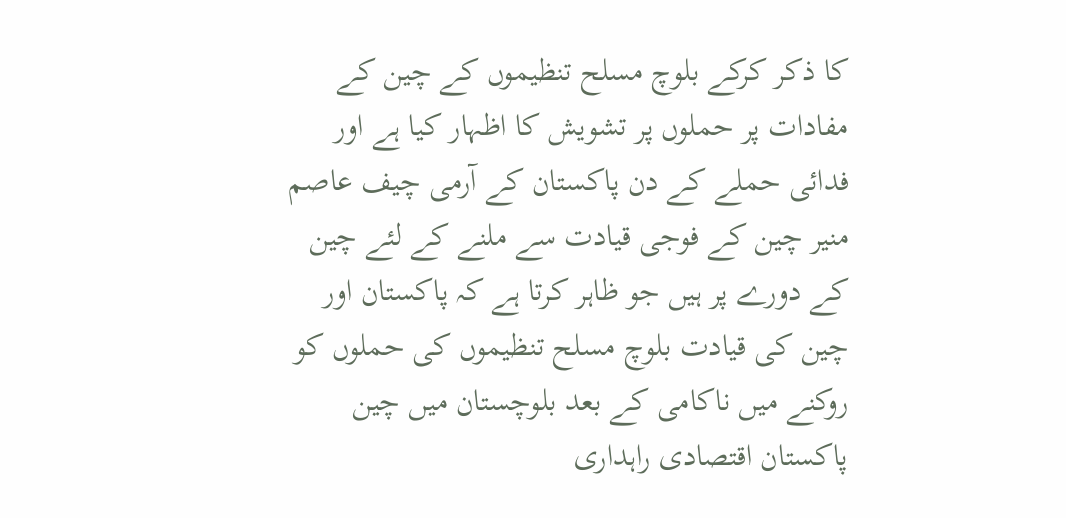کا ذکر کرکے بلوچ مسلح تنظیموں کے چین کے مفادات پر حملوں پر تشویش کا اظہار کیا ہے اور فدائی حملے کے دن پاکستان کے آرمی چیف عاصم منیر چین کے فوجی قیادت سے ملنے کے لئے چین کے دورے پر ہیں جو ظاہر کرتا ہے کہ پاکستان اور چین کی قیادت بلوچ مسلح تنظیموں کی حملوں کو روکنے میں ناکامی کے بعد بلوچستان میں چین پاکستان اقتصادی راہداری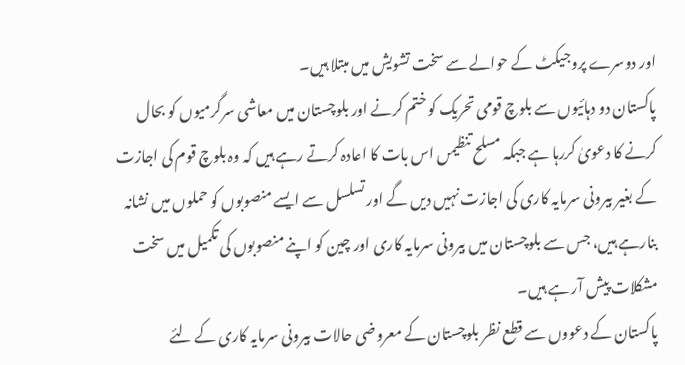اور دوسرے پروجیکٹ کے حوالے سے سخت تشویش میں مبتلا ہیں۔
پاکستان دو دہائیوں سے بلوچ قومی تحریک کو ختم کرنے اور بلوچستان میں معاشی سرگرمیوں کو بحال کرنے کا دعویٰ کررہا ہے جبکہ مسلح تنظیمں اس بات کا اعادہ کرتے رہے ہیں کہ وہ بلوچ قوم کی اجازت کے بغیر بیرونی سرمایہ کاری کی اجازت نہیں دیں گے اور تسلسل سے ایسے منصوبوں کو حملوں میں نشانہ بنارہے ہیں، جس سے بلوچستان میں بیرونی سرمایہ کاری اور چین کو اپنے منصوبوں کی تکمیل میں سخت مشکلات پیش آر ہے ہیں۔
پاکستان کے دعووں سے قطع نظر بلوچستان کے معروضی حالات بیرونی سرمایہ کاری کے لئے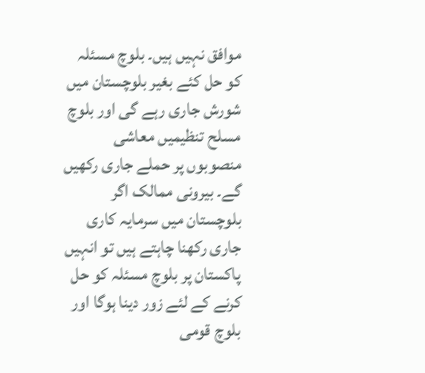موافق نہیں ہیں۔ بلوچ مسئلہ کو حل کئے بغیر بلوچستان میں شورش جاری رہے گی اور بلوچ مسلح تنظیمیں معاشی منصوبوں پر حملے جاری رکھیں گے۔ بیرونی ممالک اگر بلوچستان میں سرمایہ کاری جاری رکھنا چاہتے ہیں تو انہیں پاکستان پر بلوچ مسئلہ کو حل کرنے کے لئے زور دینا ہوگا اور بلوچ قومی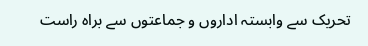تحریک سے وابستہ اداروں و جماعتوں سے براہ راست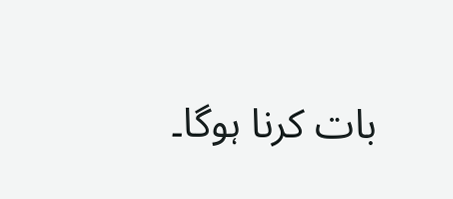بات کرنا ہوگا۔